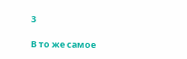3

В то же самое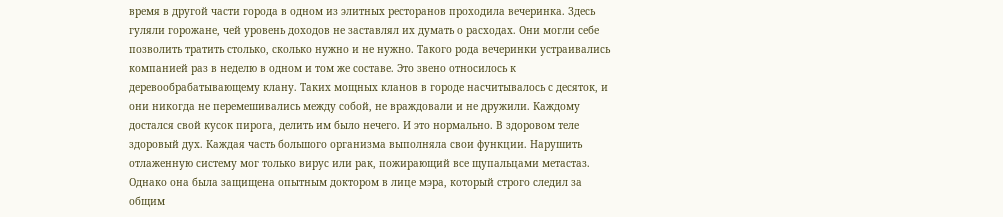время в другой части города в одном из элитных ресторанов проходила вечеринка. Здесь гуляли горожане, чей уровень доходов не заставлял их думать о расходах. Они могли себе позволить тратить столько, сколько нужно и не нужно. Такого рода вечеринки устраивались компанией раз в неделю в одном и том же составе. Это звено относилось к деревообрабатывающему клану. Таких мощных кланов в городе насчитывалось с десяток, и они никогда не перемешивались между собой, не враждовали и не дружили. Каждому достался свой кусок пирога, делить им было нечего. И это нормально. В здоровом теле здоровый дух. Каждая часть большого организма выполняла свои функции. Нарушить отлаженную систему мог только вирус или рак, пожирающий все щупальцами метастаз. Однако она была защищена опытным доктором в лице мэра, который строго следил за общим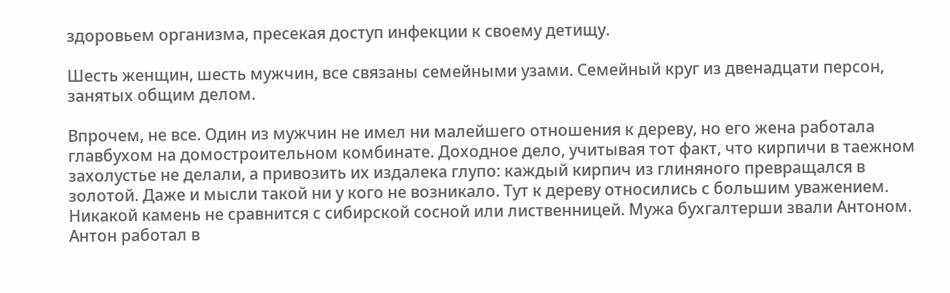здоровьем организма, пресекая доступ инфекции к своему детищу.

Шесть женщин, шесть мужчин, все связаны семейными узами. Семейный круг из двенадцати персон, занятых общим делом.

Впрочем, не все. Один из мужчин не имел ни малейшего отношения к дереву, но его жена работала главбухом на домостроительном комбинате. Доходное дело, учитывая тот факт, что кирпичи в таежном захолустье не делали, а привозить их издалека глупо: каждый кирпич из глиняного превращался в золотой. Даже и мысли такой ни у кого не возникало. Тут к дереву относились с большим уважением. Никакой камень не сравнится с сибирской сосной или лиственницей. Мужа бухгалтерши звали Антоном. Антон работал в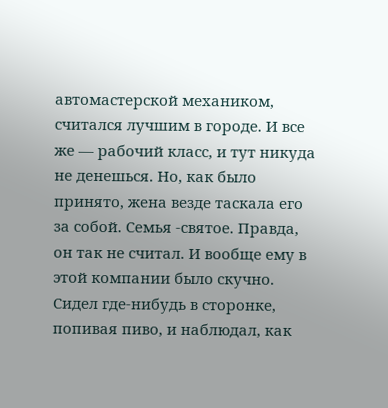автомастерской механиком, считался лучшим в городе. И все же — рабочий класс, и тут никуда не денешься. Но, как было принято, жена везде таскала его за собой. Семья -святое. Правда, он так не считал. И вообще ему в этой компании было скучно. Сидел где-нибудь в сторонке, попивая пиво, и наблюдал, как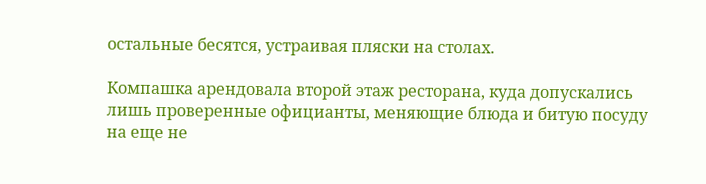остальные бесятся, устраивая пляски на столах.

Компашка арендовала второй этаж ресторана, куда допускались лишь проверенные официанты, меняющие блюда и битую посуду на еще не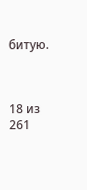битую.



18 из 261